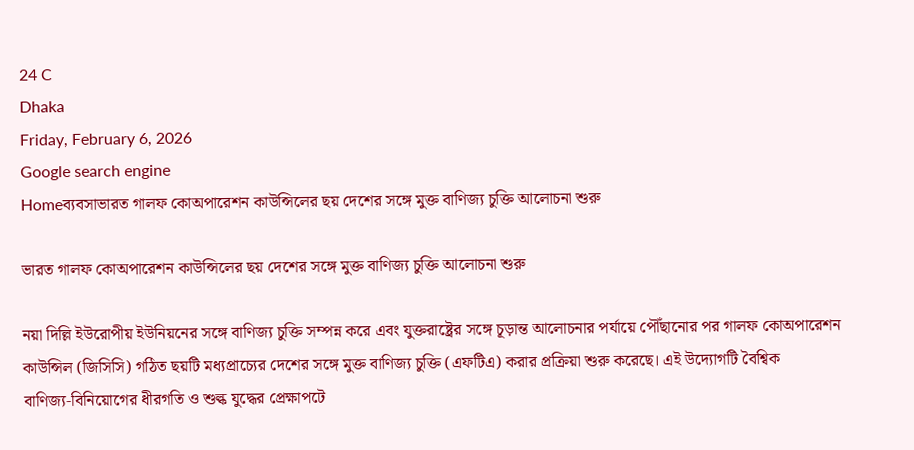24 C
Dhaka
Friday, February 6, 2026
Google search engine
Homeব্যবসাভারত গালফ কোঅপারেশন কাউন্সিলের ছয় দেশের সঙ্গে মুক্ত বাণিজ্য চুক্তি আলোচনা শুরু

ভারত গালফ কোঅপারেশন কাউন্সিলের ছয় দেশের সঙ্গে মুক্ত বাণিজ্য চুক্তি আলোচনা শুরু

নয়া দিল্লি ইউরোপীয় ইউনিয়নের সঙ্গে বাণিজ্য চুক্তি সম্পন্ন করে এবং যুক্তরাষ্ট্রের সঙ্গে চূড়ান্ত আলোচনার পর্যায়ে পৌঁছানোর পর গালফ কোঅপারেশন কাউন্সিল (জিসিসি) গঠিত ছয়টি মধ্যপ্রাচ্যের দেশের সঙ্গে মুক্ত বাণিজ্য চুক্তি (এফটিএ) করার প্রক্রিয়া শুরু করেছে। এই উদ্যোগটি বৈশ্বিক বাণিজ্য‑বিনিয়োগের ধীরগতি ও শুল্ক যুদ্ধের প্রেক্ষাপটে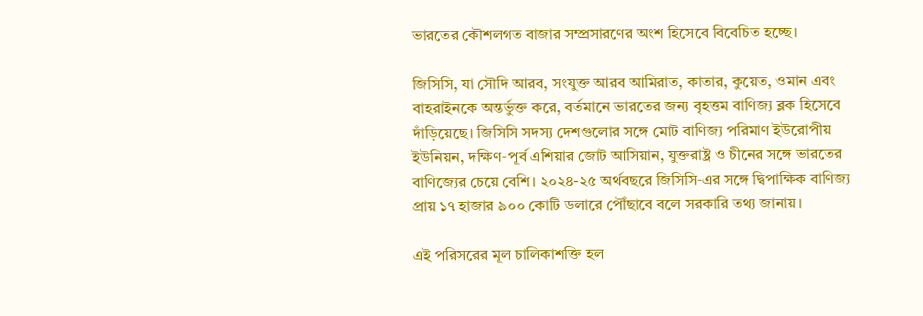ভারতের কৌশলগত বাজার সম্প্রসারণের অংশ হিসেবে বিবেচিত হচ্ছে।

জিসিসি, যা সৌদি আরব, সংযুক্ত আরব আমিরাত, কাতার, কুয়েত, ওমান এবং বাহরাইনকে অন্তর্ভুক্ত করে, বর্তমানে ভারতের জন্য বৃহত্তম বাণিজ্য ব্লক হিসেবে দাঁড়িয়েছে। জিসিসি সদস্য দেশগুলোর সঙ্গে মোট বাণিজ্য পরিমাণ ইউরোপীয় ইউনিয়ন, দক্ষিণ‑পূর্ব এশিয়ার জোট আসিয়ান, যুক্তরাষ্ট্র ও চীনের সঙ্গে ভারতের বাণিজ্যের চেয়ে বেশি। ২০২৪-২৫ অর্থবছরে জিসিসি‑এর সঙ্গে দ্বিপাক্ষিক বাণিজ্য প্রায় ১৭ হাজার ৯০০ কোটি ডলারে পৌঁছাবে বলে সরকারি তথ্য জানায়।

এই পরিসরের মূল চালিকাশক্তি হল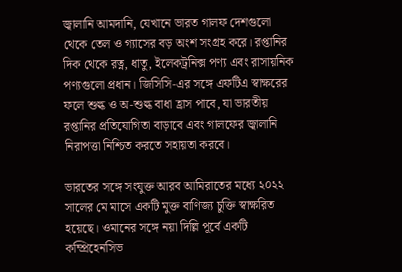জ্বালানি আমদানি, যেখানে ভারত গালফ দেশগুলো থেকে তেল ও গ্যাসের বড় অংশ সংগ্রহ করে। রপ্তানির দিক থেকে রত্ন, ধাতু, ইলেকট্রনিক্স পণ্য এবং রাসায়নিক পণ্যগুলো প্রধান। জিসিসি‑এর সঙ্গে এফটিএ স্বাক্ষরের ফলে শুল্ক ও অ‑শুল্ক বাধা হ্রাস পাবে, যা ভারতীয় রপ্তানির প্রতিযোগিতা বাড়াবে এবং গালফের জ্বালানি নিরাপত্তা নিশ্চিত করতে সহায়তা করবে।

ভারতের সঙ্গে সংযুক্ত আরব আমিরাতের মধ্যে ২০২২ সালের মে মাসে একটি মুক্ত বাণিজ্য চুক্তি স্বাক্ষরিত হয়েছে। ওমানের সঙ্গে নয়া দিল্লি পূর্বে একটি কম্প্রিহেনসিভ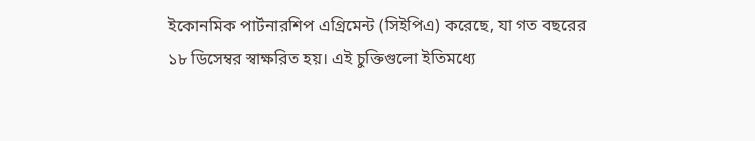ইকোনমিক পার্টনারশিপ এগ্রিমেন্ট (সিইপিএ) করেছে, যা গত বছরের ১৮ ডিসেম্বর স্বাক্ষরিত হয়। এই চুক্তিগুলো ইতিমধ্যে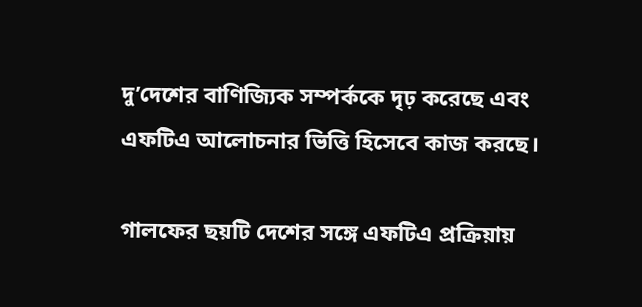দু’দেশের বাণিজ্যিক সম্পর্ককে দৃঢ় করেছে এবং এফটিএ আলোচনার ভিত্তি হিসেবে কাজ করছে।

গালফের ছয়টি দেশের সঙ্গে এফটিএ প্রক্রিয়ায়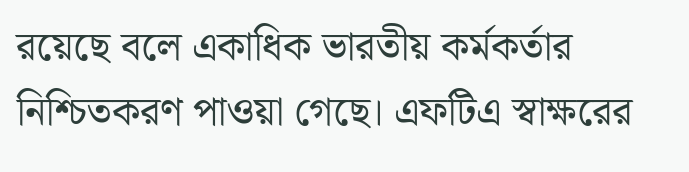রয়েছে বলে একাধিক ভারতীয় কর্মকর্তার নিশ্চিতকরণ পাওয়া গেছে। এফটিএ স্বাক্ষরের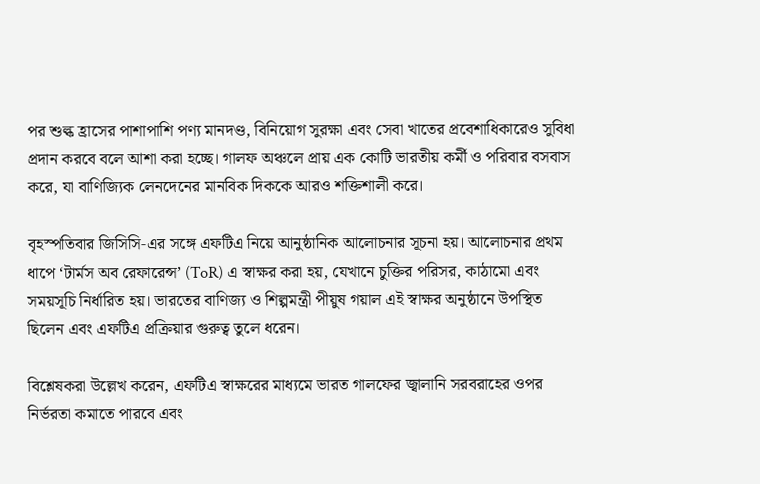পর শুল্ক হ্রাসের পাশাপাশি পণ্য মানদণ্ড, বিনিয়োগ সুরক্ষা এবং সেবা খাতের প্রবেশাধিকারেও সুবিধা প্রদান করবে বলে আশা করা হচ্ছে। গালফ অঞ্চলে প্রায় এক কোটি ভারতীয় কর্মী ও পরিবার বসবাস করে, যা বাণিজ্যিক লেনদেনের মানবিক দিককে আরও শক্তিশালী করে।

বৃহস্পতিবার জিসিসি‑এর সঙ্গে এফটিএ নিয়ে আনুষ্ঠানিক আলোচনার সূচনা হয়। আলোচনার প্রথম ধাপে ‘টার্মস অব রেফারেন্স’ (ToR) এ স্বাক্ষর করা হয়, যেখানে চুক্তির পরিসর, কাঠামো এবং সময়সূচি নির্ধারিত হয়। ভারতের বাণিজ্য ও শিল্পমন্ত্রী পীয়ুষ গয়াল এই স্বাক্ষর অনুষ্ঠানে উপস্থিত ছিলেন এবং এফটিএ প্রক্রিয়ার গুরুত্ব তুলে ধরেন।

বিশ্লেষকরা উল্লেখ করেন, এফটিএ স্বাক্ষরের মাধ্যমে ভারত গালফের জ্বালানি সরবরাহের ওপর নির্ভরতা কমাতে পারবে এবং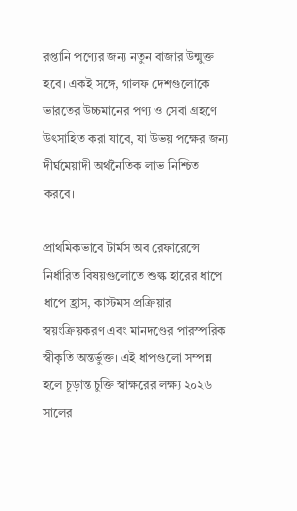রপ্তানি পণ্যের জন্য নতুন বাজার উন্মুক্ত হবে। একই সঙ্গে, গালফ দেশগুলোকে ভারতের উচ্চমানের পণ্য ও সেবা গ্রহণে উৎসাহিত করা যাবে, যা উভয় পক্ষের জন্য দীর্ঘমেয়াদী অর্থনৈতিক লাভ নিশ্চিত করবে।

প্রাথমিকভাবে টার্মস অব রেফারেন্সে নির্ধারিত বিষয়গুলোতে শুল্ক হারের ধাপে ধাপে হ্রাস, কাস্টমস প্রক্রিয়ার স্বয়ংক্রিয়করণ এবং মানদণ্ডের পারস্পরিক স্বীকৃতি অন্তর্ভুক্ত। এই ধাপগুলো সম্পন্ন হলে চূড়ান্ত চুক্তি স্বাক্ষরের লক্ষ্য ২০২৬ সালের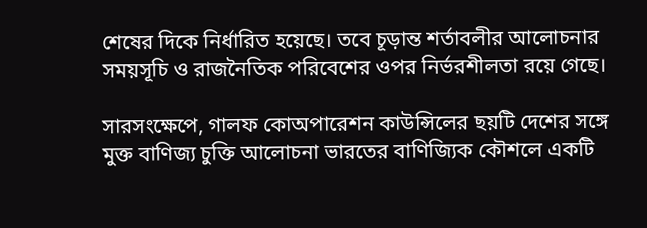শেষের দিকে নির্ধারিত হয়েছে। তবে চূড়ান্ত শর্তাবলীর আলোচনার সময়সূচি ও রাজনৈতিক পরিবেশের ওপর নির্ভরশীলতা রয়ে গেছে।

সারসংক্ষেপে, গালফ কোঅপারেশন কাউন্সিলের ছয়টি দেশের সঙ্গে মুক্ত বাণিজ্য চুক্তি আলোচনা ভারতের বাণিজ্যিক কৌশলে একটি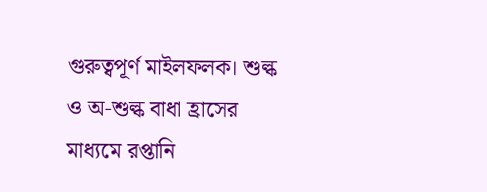গুরুত্বপূর্ণ মাইলফলক। শুল্ক ও অ‑শুল্ক বাধা হ্রাসের মাধ্যমে রপ্তানি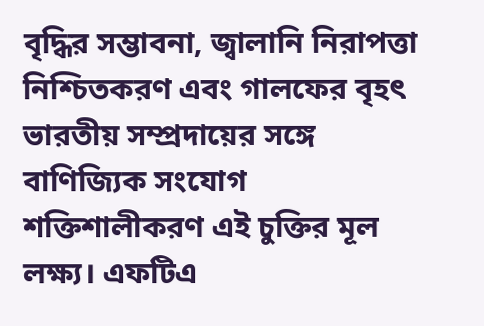বৃদ্ধির সম্ভাবনা, জ্বালানি নিরাপত্তা নিশ্চিতকরণ এবং গালফের বৃহৎ ভারতীয় সম্প্রদায়ের সঙ্গে বাণিজ্যিক সংযোগ শক্তিশালীকরণ এই চুক্তির মূল লক্ষ্য। এফটিএ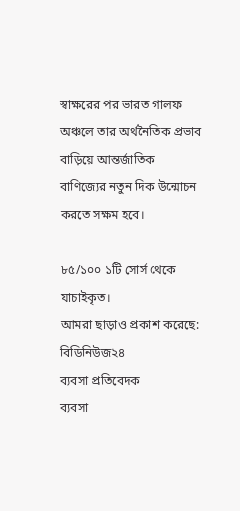স্বাক্ষরের পর ভারত গালফ অঞ্চলে তার অর্থনৈতিক প্রভাব বাড়িয়ে আন্তর্জাতিক বাণিজ্যের নতুন দিক উন্মোচন করতে সক্ষম হবে।

৮৫/১০০ ১টি সোর্স থেকে যাচাইকৃত।
আমরা ছাড়াও প্রকাশ করেছে: বিডিনিউজ২৪
ব্যবসা প্রতিবেদক
ব্যবসা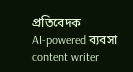প্রতিবেদক
AI-powered ব্যবসা content writer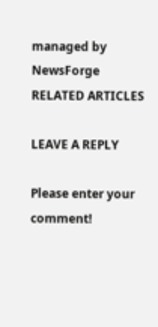managed by NewsForge
RELATED ARTICLES

LEAVE A REPLY

Please enter your comment!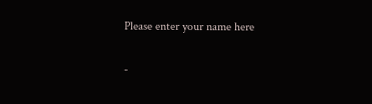Please enter your name here

-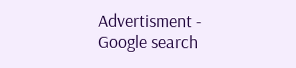Advertisment -
Google search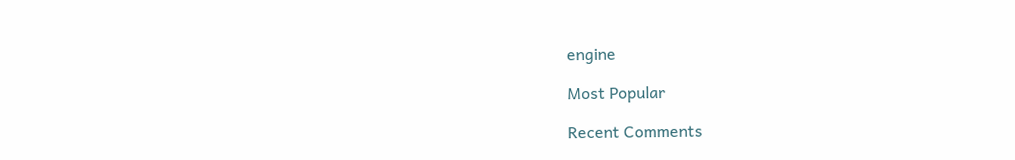engine

Most Popular

Recent Comments